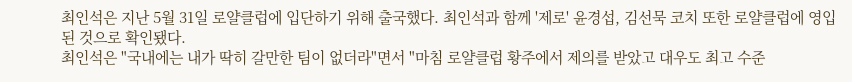최인석은 지난 5월 31일 로얄클럽에 입단하기 위해 출국했다. 최인석과 함께 '제로' 윤경섭, 김선묵 코치 또한 로얄클럽에 영입된 것으로 확인됐다.
최인석은 "국내에는 내가 딱히 갈만한 팀이 없더라"면서 "마침 로얄클럽 황주에서 제의를 받았고 대우도 최고 수준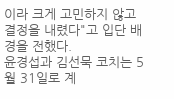이라 크게 고민하지 않고 결정을 내렸다"고 입단 배경을 전했다.
윤경섭과 김선묵 코치는 5월 31일로 계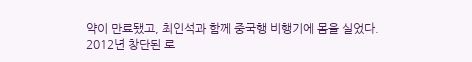약이 만료됐고, 최인석과 함께 중국행 비행기에 몸을 실었다.
2012년 창단된 로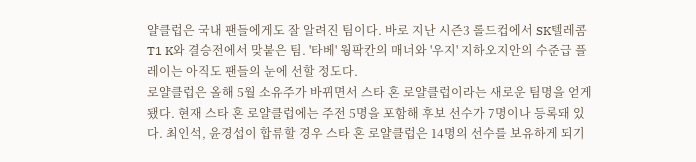얄클럽은 국내 팬들에게도 잘 알려진 팀이다. 바로 지난 시즌3 롤드컵에서 SK텔레콤 T1 K와 결승전에서 맞붙은 팀. '타베' 웡팍칸의 매너와 '우지' 지하오지안의 수준급 플레이는 아직도 팬들의 눈에 선할 정도다.
로얄클럽은 올해 5월 소유주가 바뀌면서 스타 혼 로얄클럽이라는 새로운 팀명을 얻게 됐다. 현재 스타 혼 로얄클럽에는 주전 5명을 포함해 후보 선수가 7명이나 등록돼 있다. 최인석, 윤경섭이 합류할 경우 스타 혼 로얄클럽은 14명의 선수를 보유하게 되기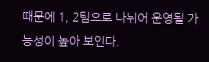때문에 1, 2팀으로 나뉘어 운영될 가능성이 높아 보인다.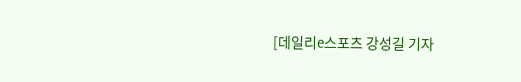[데일리e스포츠 강성길 기자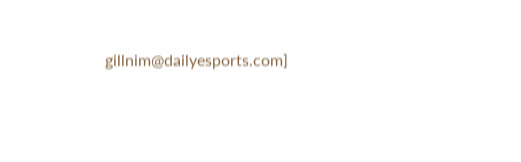gillnim@dailyesports.com]